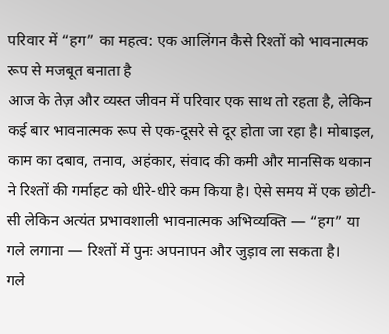परिवार में “हग” का महत्व: एक आलिंगन कैसे रिश्तों को भावनात्मक रूप से मजबूत बनाता है
आज के तेज़ और व्यस्त जीवन में परिवार एक साथ तो रहता है, लेकिन कई बार भावनात्मक रूप से एक-दूसरे से दूर होता जा रहा है। मोबाइल, काम का दबाव, तनाव, अहंकार, संवाद की कमी और मानसिक थकान ने रिश्तों की गर्माहट को धीरे-धीरे कम किया है। ऐसे समय में एक छोटी-सी लेकिन अत्यंत प्रभावशाली भावनात्मक अभिव्यक्ति — “हग” या गले लगाना — रिश्तों में पुनः अपनापन और जुड़ाव ला सकता है।
गले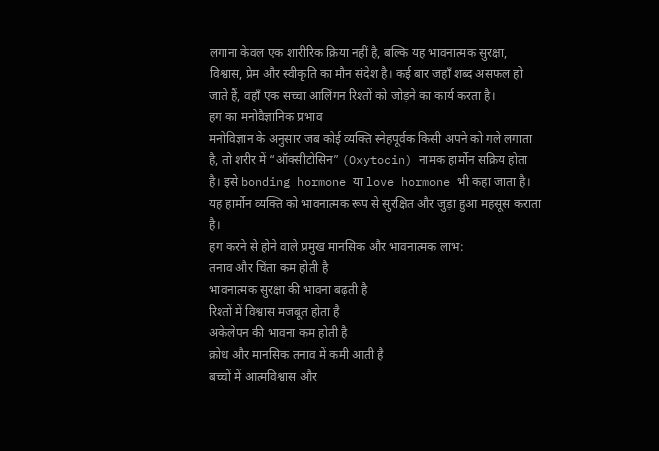लगाना केवल एक शारीरिक क्रिया नहीं है, बल्कि यह भावनात्मक सुरक्षा, विश्वास, प्रेम और स्वीकृति का मौन संदेश है। कई बार जहाँ शब्द असफल हो जाते हैं, वहाँ एक सच्चा आलिंगन रिश्तों को जोड़ने का कार्य करता है।
हग का मनोवैज्ञानिक प्रभाव
मनोविज्ञान के अनुसार जब कोई व्यक्ति स्नेहपूर्वक किसी अपने को गले लगाता है, तो शरीर में “ऑक्सीटोसिन” (Oxytocin) नामक हार्मोन सक्रिय होता है। इसे bonding hormone या love hormone भी कहा जाता है। यह हार्मोन व्यक्ति को भावनात्मक रूप से सुरक्षित और जुड़ा हुआ महसूस कराता है।
हग करने से होने वाले प्रमुख मानसिक और भावनात्मक लाभ:
तनाव और चिंता कम होती है
भावनात्मक सुरक्षा की भावना बढ़ती है
रिश्तों में विश्वास मजबूत होता है
अकेलेपन की भावना कम होती है
क्रोध और मानसिक तनाव में कमी आती है
बच्चों में आत्मविश्वास और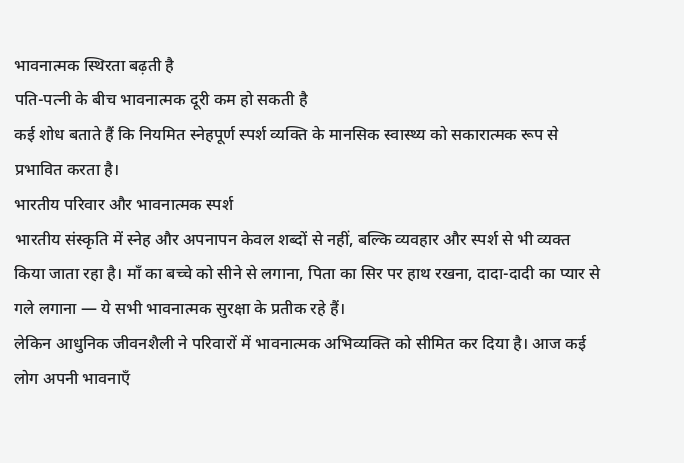भावनात्मक स्थिरता बढ़ती है
पति-पत्नी के बीच भावनात्मक दूरी कम हो सकती है
कई शोध बताते हैं कि नियमित स्नेहपूर्ण स्पर्श व्यक्ति के मानसिक स्वास्थ्य को सकारात्मक रूप से प्रभावित करता है।
भारतीय परिवार और भावनात्मक स्पर्श
भारतीय संस्कृति में स्नेह और अपनापन केवल शब्दों से नहीं, बल्कि व्यवहार और स्पर्श से भी व्यक्त किया जाता रहा है। माँ का बच्चे को सीने से लगाना, पिता का सिर पर हाथ रखना, दादा-दादी का प्यार से गले लगाना — ये सभी भावनात्मक सुरक्षा के प्रतीक रहे हैं।
लेकिन आधुनिक जीवनशैली ने परिवारों में भावनात्मक अभिव्यक्ति को सीमित कर दिया है। आज कई लोग अपनी भावनाएँ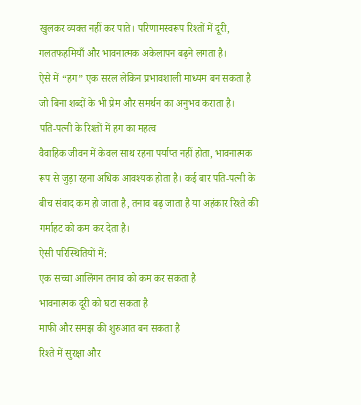खुलकर व्यक्त नहीं कर पाते। परिणामस्वरूप रिश्तों में दूरी, गलतफहमियाँ और भावनात्मक अकेलापन बढ़ने लगता है।
ऐसे में “हग” एक सरल लेकिन प्रभावशाली माध्यम बन सकता है जो बिना शब्दों के भी प्रेम और समर्थन का अनुभव कराता है।
पति-पत्नी के रिश्तों में हग का महत्व
वैवाहिक जीवन में केवल साथ रहना पर्याप्त नहीं होता, भावनात्मक रूप से जुड़ा रहना अधिक आवश्यक होता है। कई बार पति-पत्नी के बीच संवाद कम हो जाता है, तनाव बढ़ जाता है या अहंकार रिश्ते की गर्माहट को कम कर देता है।
ऐसी परिस्थितियों में:
एक सच्चा आलिंगन तनाव को कम कर सकता है
भावनात्मक दूरी को घटा सकता है
माफी और समझ की शुरुआत बन सकता है
रिश्ते में सुरक्षा और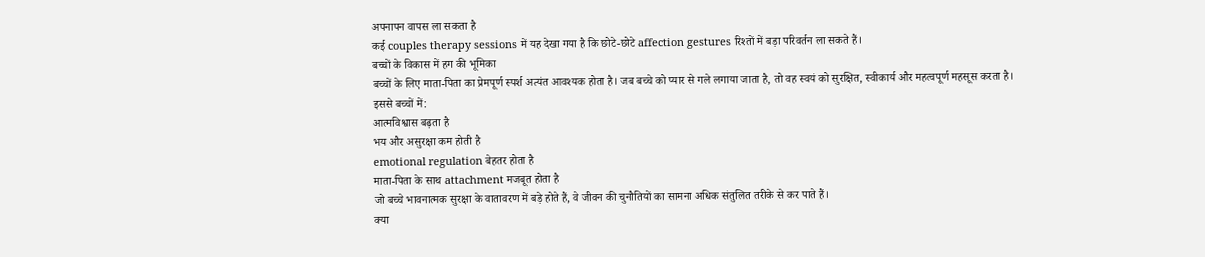अपनापन वापस ला सकता है
कई couples therapy sessions में यह देखा गया है कि छोटे-छोटे affection gestures रिश्तों में बड़ा परिवर्तन ला सकते हैं।
बच्चों के विकास में हग की भूमिका
बच्चों के लिए माता-पिता का प्रेमपूर्ण स्पर्श अत्यंत आवश्यक होता है। जब बच्चे को प्यार से गले लगाया जाता है, तो वह स्वयं को सुरक्षित, स्वीकार्य और महत्वपूर्ण महसूस करता है।
इससे बच्चों में:
आत्मविश्वास बढ़ता है
भय और असुरक्षा कम होती है
emotional regulation बेहतर होता है
माता-पिता के साथ attachment मजबूत होता है
जो बच्चे भावनात्मक सुरक्षा के वातावरण में बड़े होते हैं, वे जीवन की चुनौतियों का सामना अधिक संतुलित तरीके से कर पाते हैं।
क्या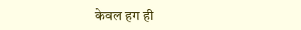केवल हग ही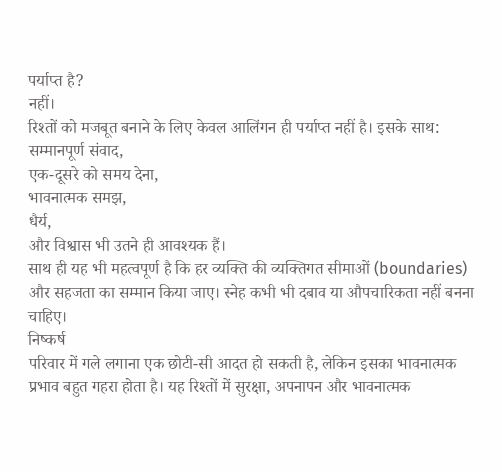पर्याप्त है?
नहीं।
रिश्तों को मजबूत बनाने के लिए केवल आलिंगन ही पर्याप्त नहीं है। इसके साथ:
सम्मानपूर्ण संवाद,
एक-दूसरे को समय देना,
भावनात्मक समझ,
धैर्य,
और विश्वास भी उतने ही आवश्यक हैं।
साथ ही यह भी महत्वपूर्ण है कि हर व्यक्ति की व्यक्तिगत सीमाओं (boundaries) और सहजता का सम्मान किया जाए। स्नेह कभी भी दबाव या औपचारिकता नहीं बनना चाहिए।
निष्कर्ष
परिवार में गले लगाना एक छोटी-सी आदत हो सकती है, लेकिन इसका भावनात्मक प्रभाव बहुत गहरा होता है। यह रिश्तों में सुरक्षा, अपनापन और भावनात्मक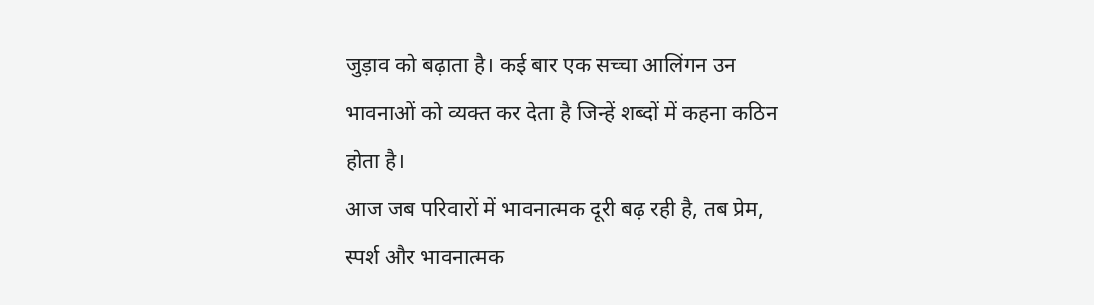जुड़ाव को बढ़ाता है। कई बार एक सच्चा आलिंगन उन भावनाओं को व्यक्त कर देता है जिन्हें शब्दों में कहना कठिन होता है।
आज जब परिवारों में भावनात्मक दूरी बढ़ रही है, तब प्रेम, स्पर्श और भावनात्मक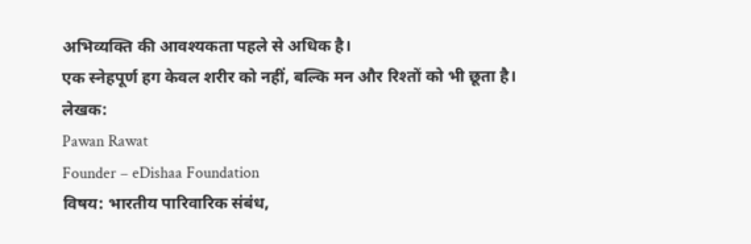अभिव्यक्ति की आवश्यकता पहले से अधिक है।
एक स्नेहपूर्ण हग केवल शरीर को नहीं, बल्कि मन और रिश्तों को भी छूता है।
लेखक:
Pawan Rawat
Founder – eDishaa Foundation
विषय: भारतीय पारिवारिक संबंध,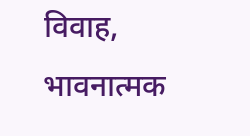विवाह, भावनात्मक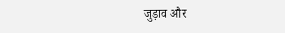जुड़ाव और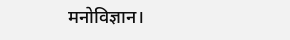मनोविज्ञान।